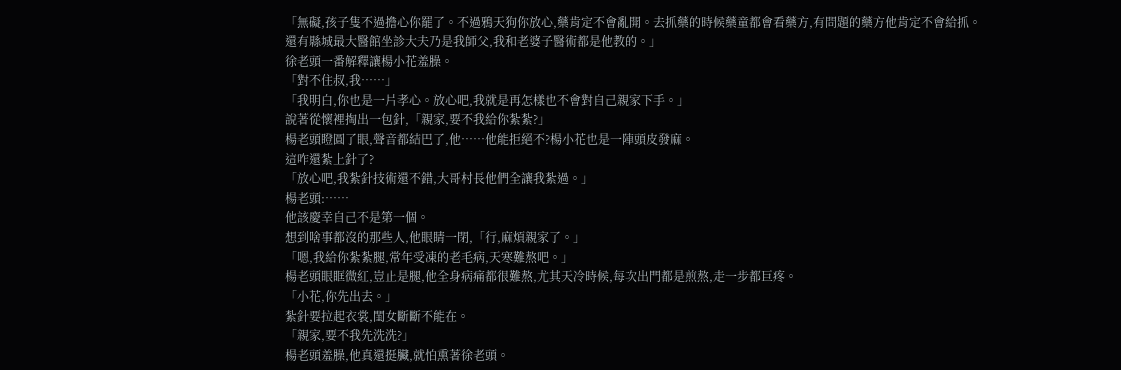「無礙,孩子隻不過擔心你罷了。不過鴉天狗你放心,藥肯定不會亂開。去抓藥的時候藥童都會看藥方,有問題的藥方他肯定不會給抓。
還有縣城最大醫館坐診大夫乃是我師父,我和老婆子醫術都是他教的。」
徐老頭一番解釋讓楊小花羞臊。
「對不住叔,我……」
「我明白,你也是一片孝心。放心吧,我就是再怎樣也不會對自己親家下手。」
說著從懷裡掏出一包針,「親家,要不我給你紮紮?」
楊老頭瞪圓了眼,聲音都結巴了,他……他能拒絕不?楊小花也是一陣頭皮發麻。
這咋還紮上針了?
「放心吧,我紮針技術還不錯,大哥村長他們全讓我紮過。」
楊老頭:……
他該慶幸自己不是第一個。
想到啥事都沒的那些人,他眼睛一閉,「行,麻煩親家了。」
「嗯,我給你紮紮腿,常年受凍的老毛病,天寒難熬吧。」
楊老頭眼眶微紅,豈止是腿,他全身病痛都很難熬,尤其天冷時候,每次出門都是煎熬,走一步都巨疼。
「小花,你先出去。」
紮針要拉起衣裳,閨女斷斷不能在。
「親家,要不我先洗洗?」
楊老頭羞臊,他真還挺臟,就怕熏著徐老頭。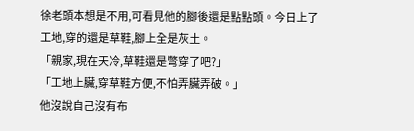徐老頭本想是不用,可看見他的腳後還是點點頭。今日上了工地,穿的還是草鞋,腳上全是灰土。
「親家,現在天冷,草鞋還是彆穿了吧?」
「工地上臟,穿草鞋方便,不怕弄臟弄破。」
他沒說自己沒有布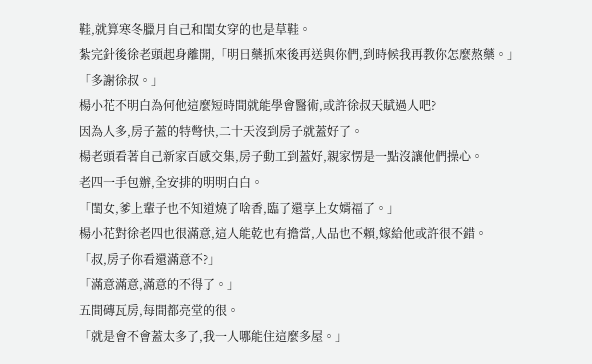鞋,就算寒冬臘月自己和閨女穿的也是草鞋。
紮完針後徐老頭起身離開,「明日藥抓來後再送與你們,到時候我再教你怎麼熬藥。」
「多謝徐叔。」
楊小花不明白為何他這麼短時間就能學會醫術,或許徐叔天賦過人吧?
因為人多,房子蓋的特彆快,二十天沒到房子就蓋好了。
楊老頭看著自己新家百感交集,房子動工到蓋好,親家愣是一點沒讓他們操心。
老四一手包辦,全安排的明明白白。
「閨女,爹上輩子也不知道燒了啥香,臨了還享上女婿福了。」
楊小花對徐老四也很滿意,這人能乾也有擔當,人品也不賴,嫁給他或許很不錯。
「叔,房子你看還滿意不?」
「滿意滿意,滿意的不得了。」
五間磚瓦房,每間都亮堂的很。
「就是會不會蓋太多了,我一人哪能住這麼多屋。」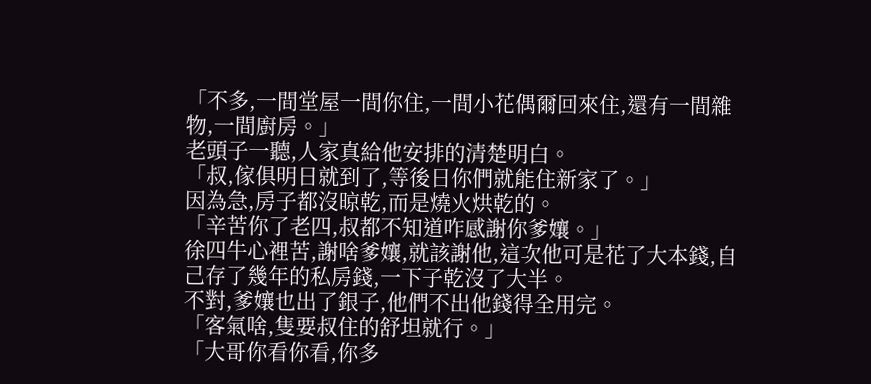「不多,一間堂屋一間你住,一間小花偶爾回來住,還有一間雜物,一間廚房。」
老頭子一聽,人家真給他安排的清楚明白。
「叔,傢俱明日就到了,等後日你們就能住新家了。」
因為急,房子都沒晾乾,而是燒火烘乾的。
「辛苦你了老四,叔都不知道咋感謝你爹孃。」
徐四牛心裡苦,謝啥爹孃,就該謝他,這次他可是花了大本錢,自己存了幾年的私房錢,一下子乾沒了大半。
不對,爹孃也出了銀子,他們不出他錢得全用完。
「客氣啥,隻要叔住的舒坦就行。」
「大哥你看你看,你多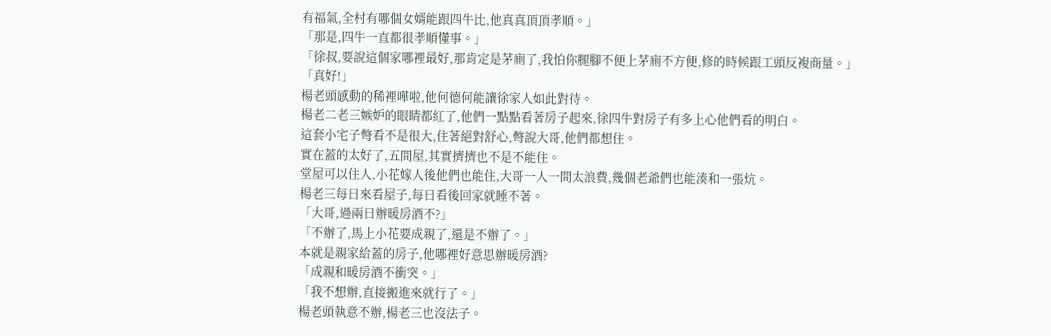有福氣,全村有哪個女婿能跟四牛比,他真真頂頂孝順。」
「那是,四牛一直都很孝順懂事。」
「徐叔,要說這個家哪裡最好,那肯定是茅廁了,我怕你腿腳不便上茅廁不方便,修的時候跟工頭反複商量。」
「真好!」
楊老頭感動的稀裡嘩啦,他何德何能讓徐家人如此對待。
楊老二老三嫉妒的眼睛都紅了,他們一點點看著房子起來,徐四牛對房子有多上心他們看的明白。
這套小宅子彆看不是很大,住著絕對舒心,彆說大哥,他們都想住。
實在蓋的太好了,五間屋,其實擠擠也不是不能住。
堂屋可以住人,小花嫁人後他們也能住,大哥一人一間太浪費,幾個老爺們也能湊和一張炕。
楊老三每日來看屋子,每日看後回家就睡不著。
「大哥,過兩日辦暖房酒不?」
「不辦了,馬上小花要成親了,還是不辦了。」
本就是親家給蓋的房子,他哪裡好意思辦暖房酒?
「成親和暖房酒不衝突。」
「我不想辦,直接搬進來就行了。」
楊老頭執意不辦,楊老三也沒法子。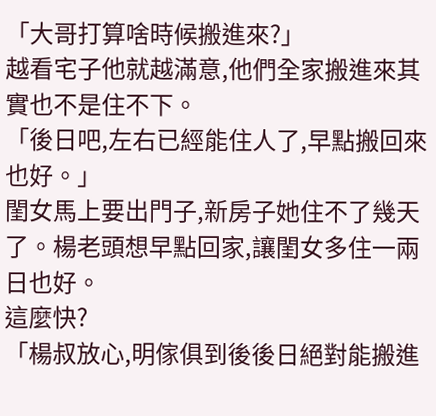「大哥打算啥時候搬進來?」
越看宅子他就越滿意,他們全家搬進來其實也不是住不下。
「後日吧,左右已經能住人了,早點搬回來也好。」
閨女馬上要出門子,新房子她住不了幾天了。楊老頭想早點回家,讓閨女多住一兩日也好。
這麼快?
「楊叔放心,明傢俱到後後日絕對能搬進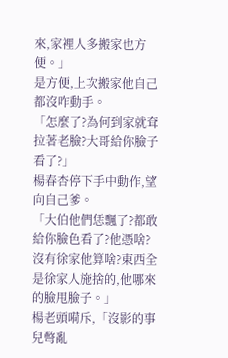來,家裡人多搬家也方便。」
是方便,上次搬家他自己都沒咋動手。
「怎麼了?為何到家就耷拉著老臉?大哥給你臉子看了?」
楊春杏停下手中動作,望向自己爹。
「大伯他們恁飄了?都敢給你臉色看了?他憑啥?沒有徐家他算啥?東西全是徐家人施捨的,他哪來的臉甩臉子。」
楊老頭嗬斥,「沒影的事兒彆亂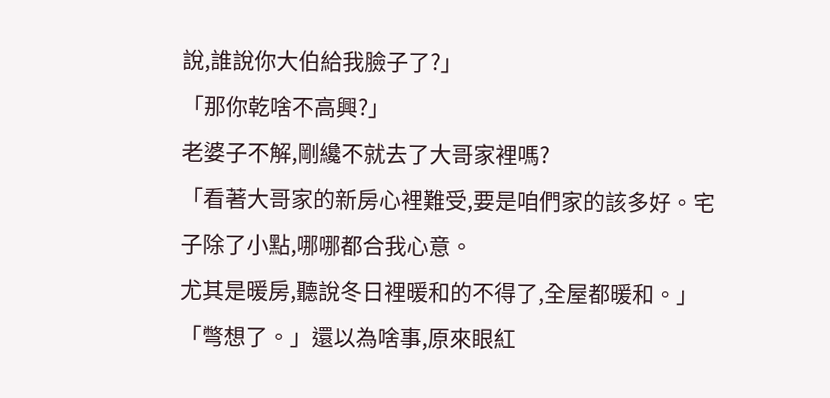說,誰說你大伯給我臉子了?」
「那你乾啥不高興?」
老婆子不解,剛纔不就去了大哥家裡嗎?
「看著大哥家的新房心裡難受,要是咱們家的該多好。宅子除了小點,哪哪都合我心意。
尤其是暖房,聽說冬日裡暖和的不得了,全屋都暖和。」
「彆想了。」還以為啥事,原來眼紅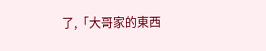了,「大哥家的東西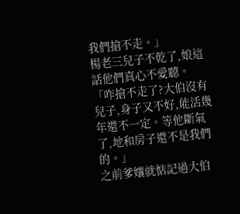我們搶不走。」
楊老三兒子不乾了,娘這話他們真心不愛聽。
「咋搶不走了?大伯沒有兒子,身子又不好,能活幾年還不一定。等他斷氣了,地和房子還不是我們的。」
之前爹孃就惦記過大伯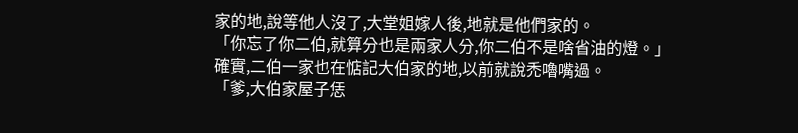家的地,說等他人沒了,大堂姐嫁人後,地就是他們家的。
「你忘了你二伯,就算分也是兩家人分,你二伯不是啥省油的燈。」
確實,二伯一家也在惦記大伯家的地,以前就說禿嚕嘴過。
「爹,大伯家屋子恁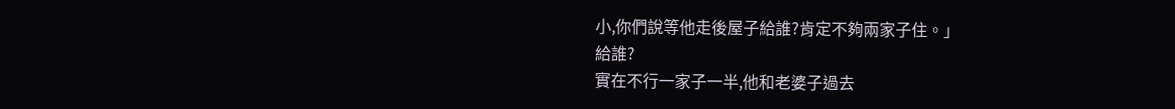小,你們說等他走後屋子給誰?肯定不夠兩家子住。」
給誰?
實在不行一家子一半,他和老婆子過去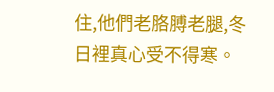住,他們老胳膊老腿,冬日裡真心受不得寒。